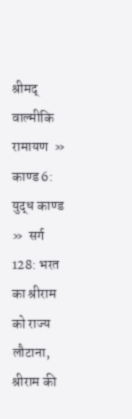श्रीमद् वाल्मीकि रामायण  »  काण्ड 6: युद्ध काण्ड  »  सर्ग 128: भरत का श्रीराम को राज्य लौटाना, श्रीराम की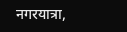नगरयात्रा,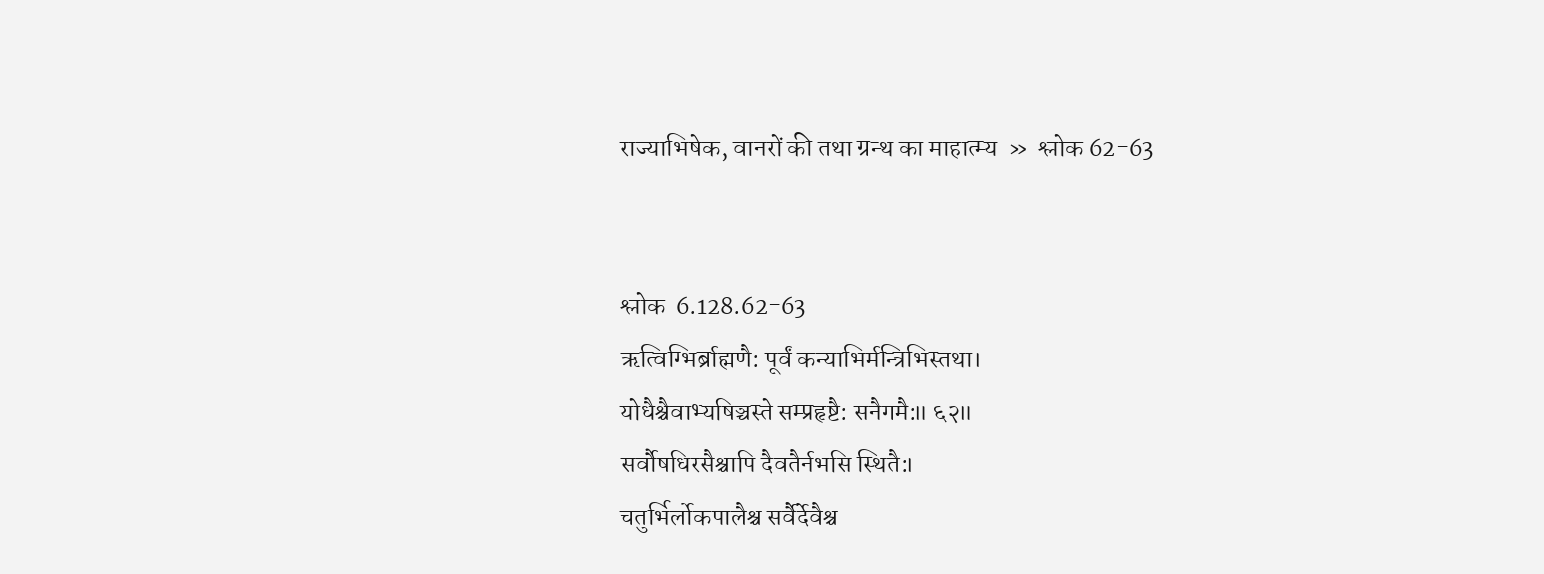राज्याभिषेक, वानरों की तथा ग्रन्थ का माहात्म्य  »  श्लोक 62-63


श्लोक  6.128.62-63
ऋत्विग्भिर्ब्राह्मणै: पूर्वं कन्याभिर्मन्त्रिभिस्तथा।
योधैश्चैवाभ्यषिञ्चस्ते सम्प्रहृष्टै: सनैगमै:॥ ६२॥
सर्वौषधिरसैश्चापि दैवतैर्नभसि स्थितै:।
चतुर्भिर्लोकपालैश्च सर्वैर्देवैश्च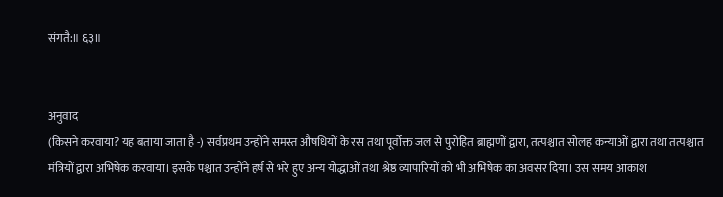संगतै:॥ ६३॥


अनुवाद
(किसने करवाया? यह बताया जाता है -) सर्वप्रथम उन्होंने समस्त औषधियों के रस तथा पूर्वोक्त जल से पुरोहित ब्राह्मणों द्वारा, तत्पश्चात सोलह कन्याओं द्वारा तथा तत्पश्चात मंत्रियों द्वारा अभिषेक करवाया। इसके पश्चात उन्होंने हर्ष से भरे हुए अन्य योद्धाओं तथा श्रेष्ठ व्यापारियों को भी अभिषेक का अवसर दिया। उस समय आकाश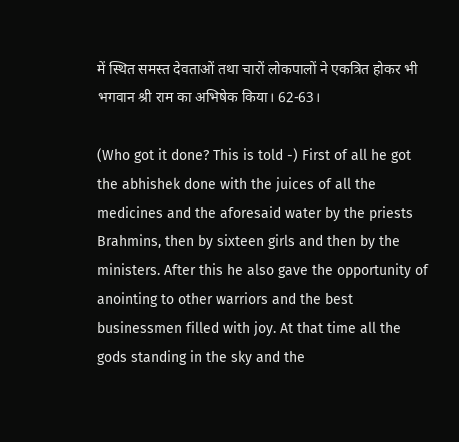में स्थित समस्त देवताओं तथा चारों लोकपालों ने एकत्रित होकर भी भगवान श्री राम का अभिषेक किया। 62-63।

(Who got it done? This is told -) First of all he got the abhishek done with the juices of all the medicines and the aforesaid water by the priests Brahmins, then by sixteen girls and then by the ministers. After this he also gave the opportunity of anointing to other warriors and the best businessmen filled with joy. At that time all the gods standing in the sky and the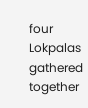four Lokpalas gathered together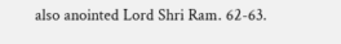also anointed Lord Shri Ram. 62-63.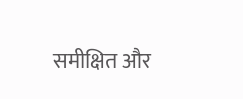समीक्षित और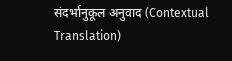संदर्भानुकूल अनुवाद (Contextual Translation)